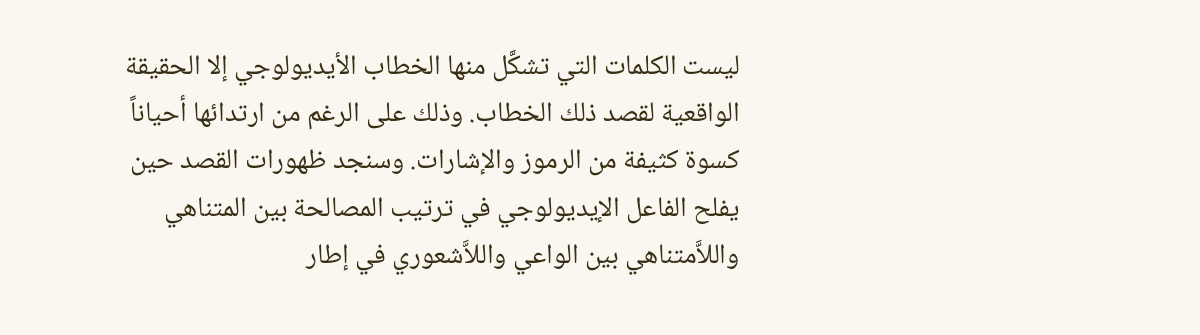ليست الكلمات التي تشكَّل منها الخطاب الأيديولوجي إلا الحقيقة الواقعية لقصد ذلك الخطاب. وذلك على الرغم من ارتدائها أحياناً كسوة كثيفة من الرموز والإشارات. وسنجد ظهورات القصد حين يفلح الفاعل الإيديولوجي في ترتيب المصالحة بين المتناهي واللاَّمتناهي بين الواعي واللاَّشعوري في إطار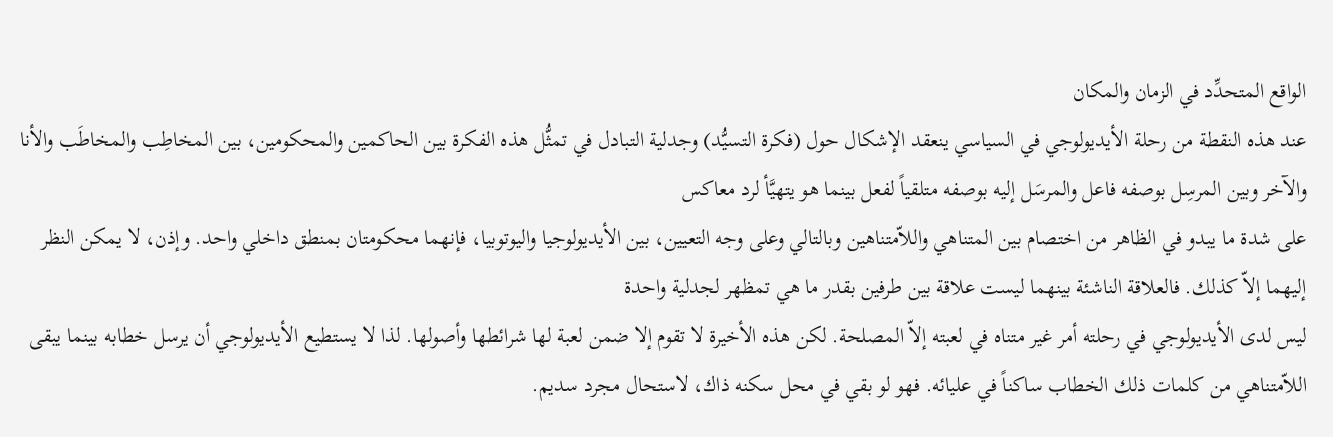الواقع المتحدِّد في الزمان والمكان
عند هذه النقطة من رحلة الأيديولوجي في السياسي ينعقد الإشكال حول (فكرة التسيُّد) وجدلية التبادل في تمثُّل هذه الفكرة بين الحاكمين والمحكومين، بين المخاطِب والمخاطَب والأنا والآخر وبين المرسِل بوصفه فاعل والمرسَل إليه بوصفه متلقياً لفعل بينما هو يتهيَّأ لرد معاكس
على شدة ما يبدو في الظاهر من اختصام بين المتناهي واللاّمتناهين وبالتالي وعلى وجه التعيين، بين الأيديولوجيا واليوتوبيا، فإنهما محكومتان بمنطق داخلي واحد. وإذن، لا يمكن النظر إليهما إلاّ كذلك. فالعلاقة الناشئة بينهما ليست علاقة بين طرفين بقدر ما هي تمظهر لجدلية واحدة
ليس لدى الأيديولوجي في رحلته أمر غير متناه في لعبته إلاّ المصلحة. لكن هذه الأخيرة لا تقوم إلا ضمن لعبة لها شرائطها وأصولها. لذا لا يستطيع الأيديولوجي أن يرسل خطابه بينما يبقى اللاّمتناهي من كلمات ذلك الخطاب ساكناً في عليائه. فهو لو بقي في محل سكنه ذاك، لاستحال مجرد سديم.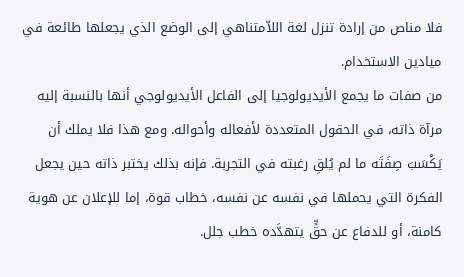فلا مناص من إرادة تنزل لغة اللاّمتناهي إلى الوضع الذي يجعلها طائعة في ميادين الاستخدام.
من صفات ما يجمع الأيديولوجيا إلى الفاعل الأيديولوجي أنها بالنسبة إليه مرآة ذاته، في الحقول المتعددة لأفعاله وأحواله. ومع هذا فلا يملك أن يَكْسَبَ صِفَتَه ما لم يُلقِ رغبته في التجربة. فإنه بذلك يختبر ذاته حين يجعل الفكرة التي يحملها في نفسه عن نفسه، خطاب قوة، إما للإعلان عن هوية كامنة، أو للدفاع عن حقٍّ يتهدَّده خطب جلل.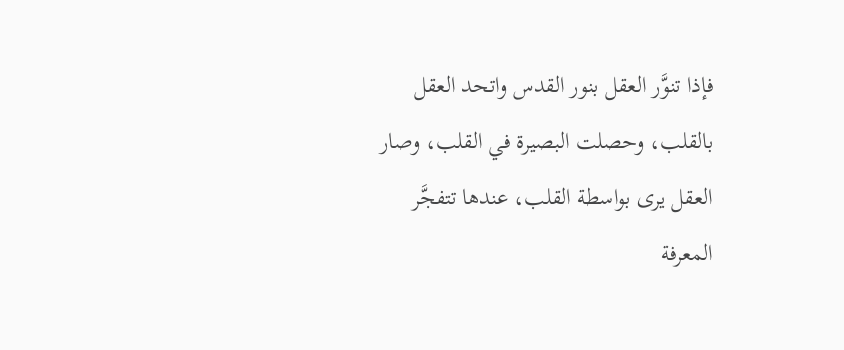فإذا تنوَّر العقل بنور القدس واتحد العقل بالقلب، وحصلت البصيرة في القلب، وصار العقل يرى بواسطة القلب، عندها تتفجَّر المعرفة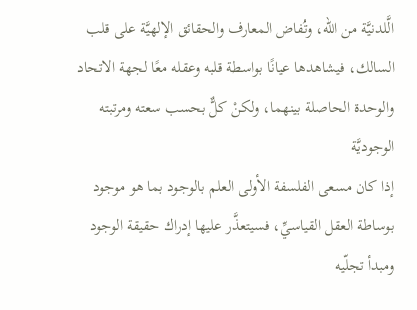الَّلدنيَّة من الله، وتُفاض المعارف والحقائق الإلهيَّة على قلب السالك، فيشاهدها عيانًا بواسطة قلبه وعقله معًا لجهة الاتحاد والوحدة الحاصلة بينهما، ولكنْ كلٌّ بحسب سعته ومرتبته الوجوديَّة
إذا كان مسعى الفلسفة الأولى العلم بالوجود بما هو موجود بوساطة العقل القياسيِّ، فسيتعذَّر عليها إدراك حقيقة الوجود ومبدأ تجلّيه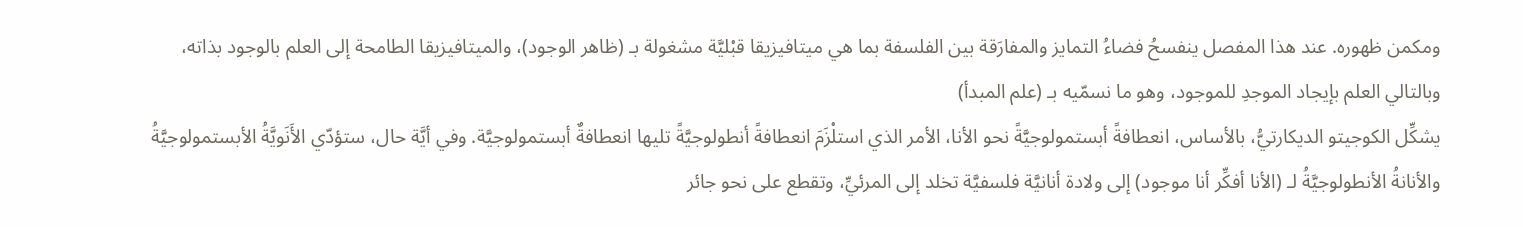ومكمن ظهوره. عند هذا المفصل ينفسحُ فضاءُ التمايز والمفارَقة بين الفلسفة بما هي ميتافيزيقا قبْليَّة مشغولة بـ (ظاهر الوجود)، والميتافيزيقا الطامحة إلى العلم بالوجود بذاته، وبالتالي العلم بإيجاد الموجدِ للموجود، وهو ما نسمّيه بـ (علم المبدأ)
يشكِّل الكوجيتو الديكارتيُّ، بالأساس، انعطافةً أبستمولوجيَّةً نحو الأنا، الأمر الذي استلْزَمَ انعطافةً أنطولوجيَّةً تليها انعطافةٌ أبستمولوجيَّة. وفي أيَّة حال، ستؤدّي الأَنَويَّةُ الأبستمولوجيَّةُ والأنانةُ الأنطولوجيَّةُ لـ (الأنا أفكِّر أنا موجود) إلى ولادة أنانيَّة فلسفيَّة تخلد إلى المرئيِّ، وتقطع على نحو جائر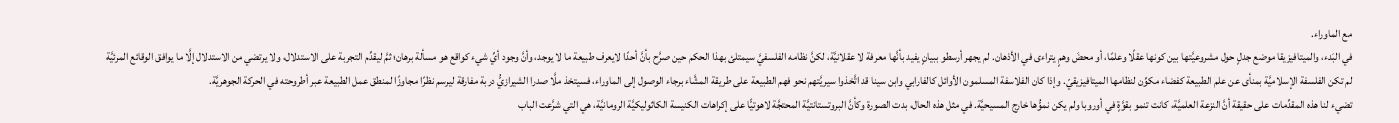مع الماوراء.
في البَدء، والميتافيزيقا موضع جدلٍ حول مشروعيَّتها بين كونها عقلًا وعلمًا، أو محضَ وهمٍ يتراءى في الأذهان. لم يجهر أرسطو ببيانٍ يفيد بأنَّها معرفة لا عقلانيَّة، لكنَّ نظامه الفلسفيَّ سيمتلئ بهذا الحكم حين صرَّح بأنَّ أحدًا لايعرف طبيعة ما لا يوجد، وأنَّ وجود أيِّ شيء كواقع هو مسألة برهان؛ ثمَّ ليقدِّم التجربة على الاستدلال، ولا يرتضي من الاستدلال إلَّا ما يوافق الوقائع المرئيَّة
لم تكن الفلسفة الإسلاميَّة بمنأى عن علم الطبيعة كفضاء مكوِّن لنظامها الميتافيزيقيّ. وإذا كان الفلاسفة المسلمون الأوائل كالفارابي وابن سينا قد اتَّخذوا سيريَّتهم نحو فهم الطبيعة على طريقة المشَّاء برجاء الوصول إلى الماوراء، فسيتخذ ملَّا صدرا الشيرازيُّ دربة مفارقة ليرسم نظرًا مجاوزًا لمنطق عمل الطبيعة عبر أطروحته في الحركة الجوهريَّة.
تضيء لنا هذه المقدِّمات على حقيقة أنَّ النزعة العلميَّة، كانت تنمو بقوَّةٍ في أوروبا ولم يكن نموُّها خارج المسيحيَّة. في مثل هذه الحال، بدت الصورة وكأنَّ البروتستانتيَّة المحتجَّة لاهوتيًّا على إكراهات الكنيسة الكاثوليكيَّة الرومانيَّة، هي التي شرَّعت الباب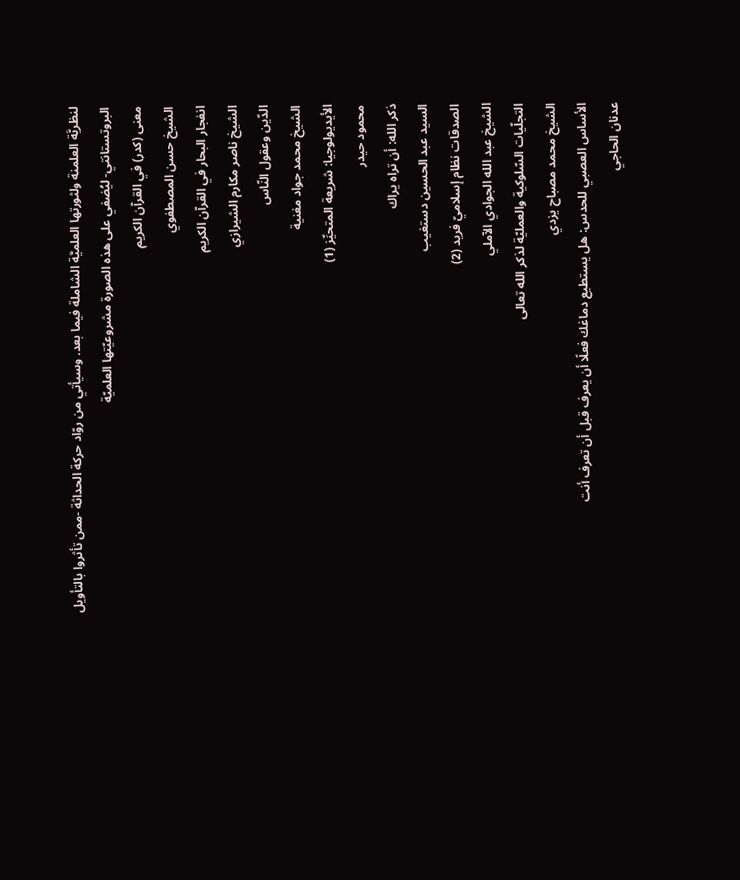لنظريَّة العلمنة ولثورتها العلميَّة الشاملة فيما بعد. وسيأتي من روّاد حركة الحداثة -ممن تأثروا بالتأويل البروتستانتي- ليُضفي على هذه الصورة مشروعيّتها العلميّة
معنى (كدر) في القرآن الكريم
الشيخ حسن المصطفوي
انفجار البحار في القرآن الكريم
الشيخ ناصر مكارم الشيرازي
الدّين وعقول النّاس
الشيخ محمد جواد مغنية
الأيديولوجيا: شريعة المتحيِّز (1)
محمود حيدر
ذكر الله: أن تراه يراك
السيد عبد الحسين دستغيب
الصدقات نظام إسلاميّ فريد (2)
الشيخ عبد الله الجوادي الآملي
التجلّيات السّلوكية والعمليّة لذكر الله تعالى
الشيخ محمد مصباح يزدي
الأساس العصبي للحدس: هل يستطيع دماغك فعلًا أن يعرف قبل أن تعرف أنت
عدنان الحاجي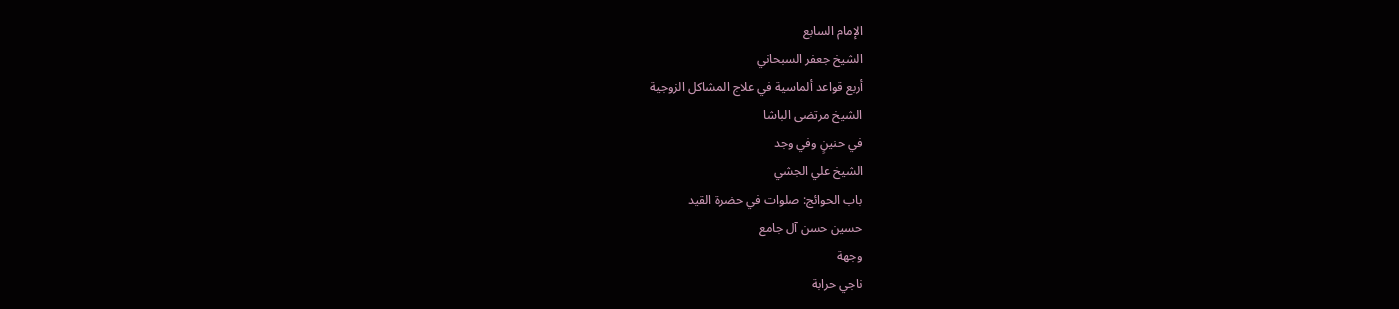الإمام السابع
الشيخ جعفر السبحاني
أربع قواعد ألماسية في علاج المشاكل الزوجية
الشيخ مرتضى الباشا
في حنينٍ وفي وجد
الشيخ علي الجشي
باب الحوائج: صلوات في حضرة القيد
حسين حسن آل جامع
وجهة
ناجي حرابة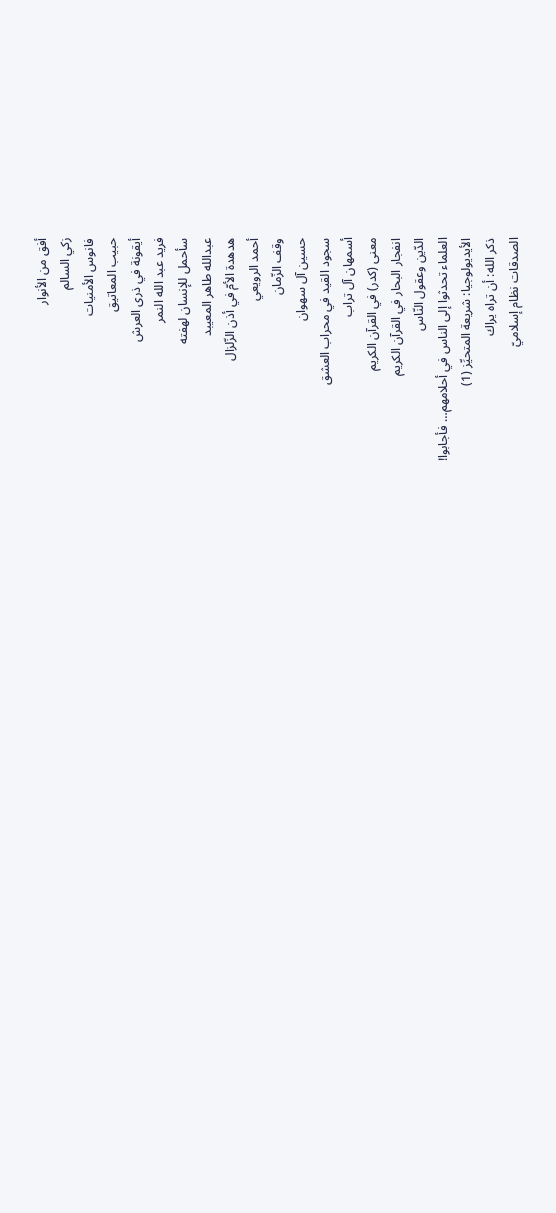أفق من الأنوار
زكي السالم
فانوس الأمنيات
حبيب المعاتيق
أيقونة في ذرى العرش
فريد عبد الله النمر
سأحمل للإنسان لهفته
عبدالله طاهر المعيبد
هدهدة الأمّ في أذن الزّلزال
أحمد الرويعي
وقف الزّمان
حسين آل سهوان
سجود القيد في محراب العشق
أسمهان آل تراب
معنى (كدر) في القرآن الكريم
انفجار البحار في القرآن الكريم
الدّين وعقول النّاس
العلماء تحدثوا إلى الناس في أحلامهم… فأجابوا!
الأيديولوجيا: شريعة المتحيِّز (1)
ذكر الله: أن تراه يراك
الصدقات نظام إسلاميّ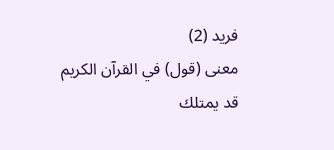فريد (2)
معنى (قول) في القرآن الكريم
قد يمتلك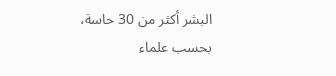البشر أكثر من 30 حاسة، بحسب علماء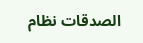الصدقات نظام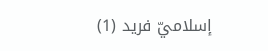إسلاميّ فريد (1)